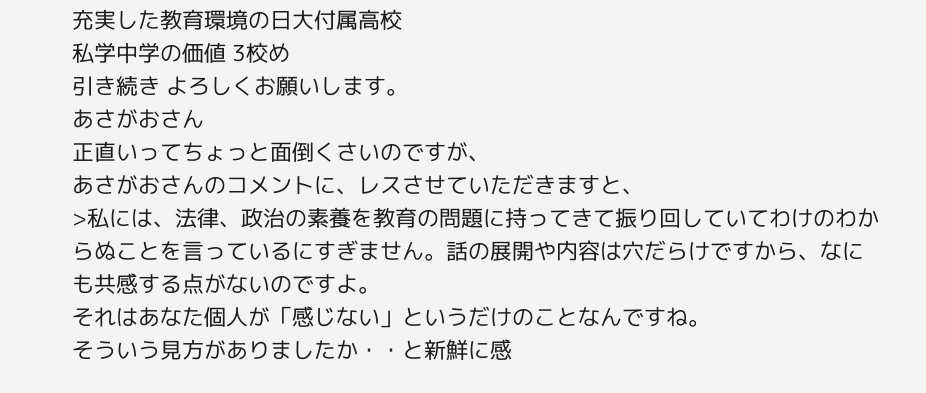充実した教育環境の日大付属高校
私学中学の価値 3校め
引き続き よろしくお願いします。
あさがおさん
正直いってちょっと面倒くさいのですが、
あさがおさんのコメントに、レスさせていただきますと、
>私には、法律、政治の素養を教育の問題に持ってきて振り回していてわけのわからぬことを言っているにすぎません。話の展開や内容は穴だらけですから、なにも共感する点がないのですよ。
それはあなた個人が「感じない」というだけのことなんですね。
そういう見方がありましたか・・と新鮮に感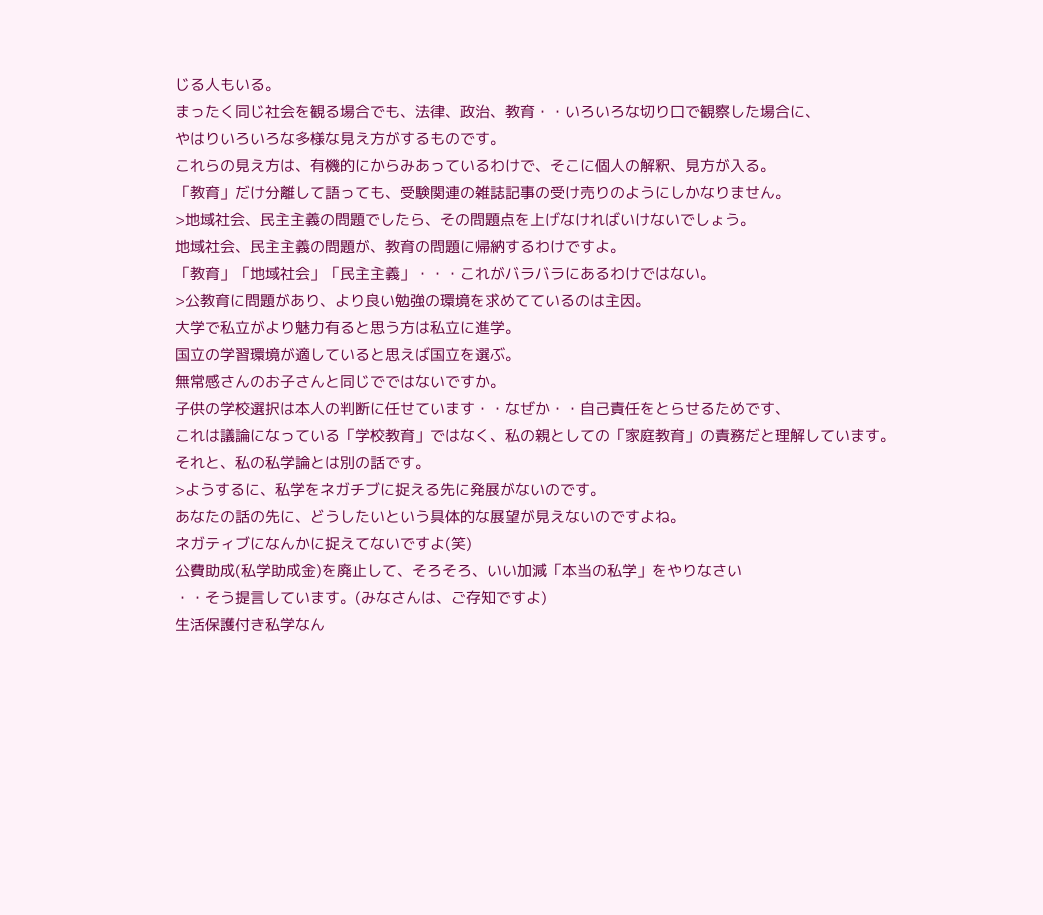じる人もいる。
まったく同じ社会を観る場合でも、法律、政治、教育・・いろいろな切り口で観察した場合に、
やはりいろいろな多様な見え方がするものです。
これらの見え方は、有機的にからみあっているわけで、そこに個人の解釈、見方が入る。
「教育」だけ分離して語っても、受験関連の雑誌記事の受け売りのようにしかなりません。
>地域社会、民主主義の問題でしたら、その問題点を上げなければいけないでしょう。
地域社会、民主主義の問題が、教育の問題に帰納するわけですよ。
「教育」「地域社会」「民主主義」・・・これがバラバラにあるわけではない。
>公教育に問題があり、より良い勉強の環境を求めてているのは主因。
大学で私立がより魅力有ると思う方は私立に進学。
国立の学習環境が適していると思えば国立を選ぶ。
無常感さんのお子さんと同じでではないですか。
子供の学校選択は本人の判断に任せています・・なぜか・・自己責任をとらせるためです、
これは議論になっている「学校教育」ではなく、私の親としての「家庭教育」の責務だと理解しています。
それと、私の私学論とは別の話です。
>ようするに、私学をネガチブに捉える先に発展がないのです。
あなたの話の先に、どうしたいという具体的な展望が見えないのですよね。
ネガティブになんかに捉えてないですよ(笑)
公費助成(私学助成金)を廃止して、そろそろ、いい加減「本当の私学」をやりなさい
・・そう提言しています。(みなさんは、ご存知ですよ)
生活保護付き私学なん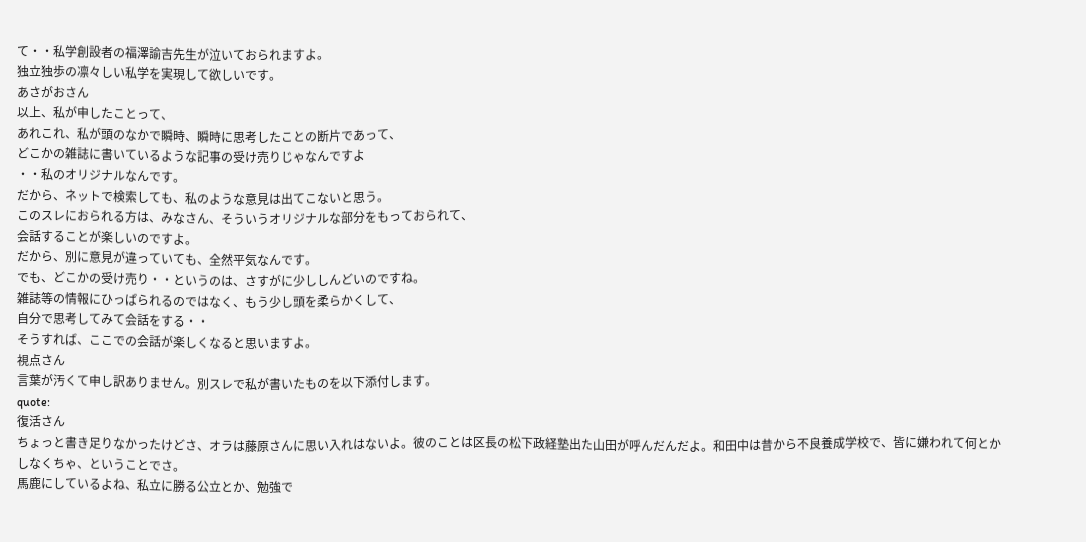て・・私学創設者の福澤諭吉先生が泣いておられますよ。
独立独歩の凛々しい私学を実現して欲しいです。
あさがおさん
以上、私が申したことって、
あれこれ、私が頭のなかで瞬時、瞬時に思考したことの断片であって、
どこかの雑誌に書いているような記事の受け売りじゃなんですよ
・・私のオリジナルなんです。
だから、ネットで検索しても、私のような意見は出てこないと思う。
このスレにおられる方は、みなさん、そういうオリジナルな部分をもっておられて、
会話することが楽しいのですよ。
だから、別に意見が違っていても、全然平気なんです。
でも、どこかの受け売り・・というのは、さすがに少ししんどいのですね。
雑誌等の情報にひっぱられるのではなく、もう少し頭を柔らかくして、
自分で思考してみて会話をする・・
そうすれば、ここでの会話が楽しくなると思いますよ。
視点さん
言葉が汚くて申し訳ありません。別スレで私が書いたものを以下添付します。
quote:
復活さん
ちょっと書き足りなかったけどさ、オラは藤原さんに思い入れはないよ。彼のことは区長の松下政経塾出た山田が呼んだんだよ。和田中は昔から不良養成学校で、皆に嫌われて何とかしなくちゃ、ということでさ。
馬鹿にしているよね、私立に勝る公立とか、勉強で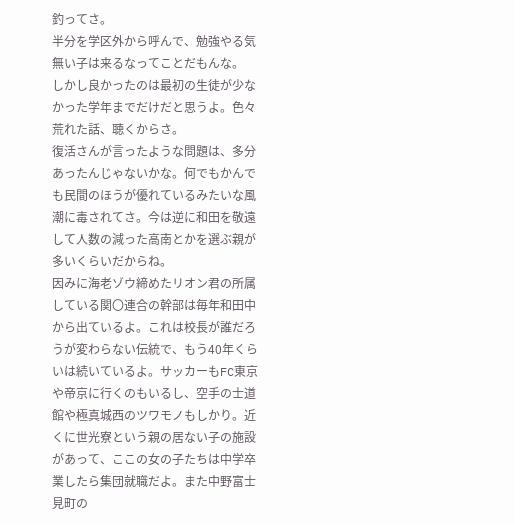釣ってさ。
半分を学区外から呼んで、勉強やる気無い子は来るなってことだもんな。
しかし良かったのは最初の生徒が少なかった学年までだけだと思うよ。色々荒れた話、聴くからさ。
復活さんが言ったような問題は、多分あったんじゃないかな。何でもかんでも民間のほうが優れているみたいな風潮に毒されてさ。今は逆に和田を敬遠して人数の減った高南とかを選ぶ親が多いくらいだからね。
因みに海老ゾウ締めたリオン君の所属している関〇連合の幹部は毎年和田中から出ているよ。これは校長が誰だろうが変わらない伝統で、もう40年くらいは続いているよ。サッカーもFC東京や帝京に行くのもいるし、空手の士道館や極真城西のツワモノもしかり。近くに世光寮という親の居ない子の施設があって、ここの女の子たちは中学卒業したら集団就職だよ。また中野富士見町の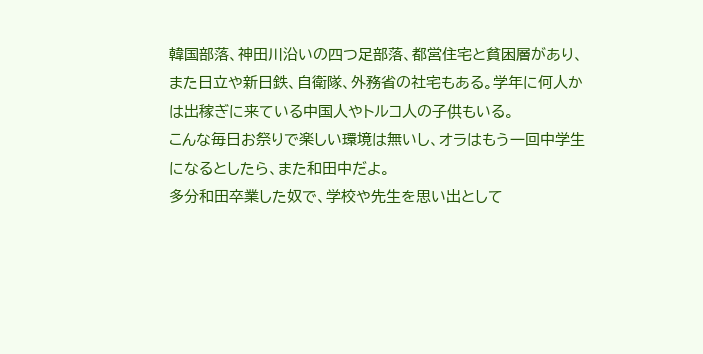韓国部落、神田川沿いの四つ足部落、都営住宅と貧困層があり、また日立や新日鉄、自衛隊、外務省の社宅もある。学年に何人かは出稼ぎに来ている中国人やトルコ人の子供もいる。
こんな毎日お祭りで楽しい環境は無いし、オラはもう一回中学生になるとしたら、また和田中だよ。
多分和田卒業した奴で、学校や先生を思い出として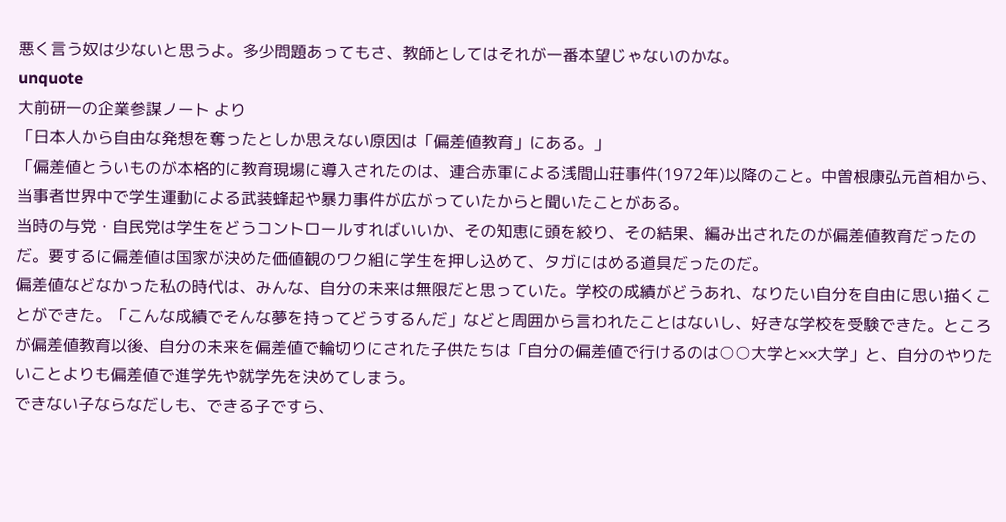悪く言う奴は少ないと思うよ。多少問題あってもさ、教師としてはそれが一番本望じゃないのかな。
unquote
大前研一の企業参謀ノート より
「日本人から自由な発想を奪ったとしか思えない原因は「偏差値教育」にある。」
「偏差値とういものが本格的に教育現場に導入されたのは、連合赤軍による浅間山荘事件(1972年)以降のこと。中曽根康弘元首相から、当事者世界中で学生運動による武装蜂起や暴力事件が広がっていたからと聞いたことがある。
当時の与党・自民党は学生をどうコントロールすればいいか、その知恵に頭を絞り、その結果、編み出されたのが偏差値教育だったのだ。要するに偏差値は国家が決めた価値観のワク組に学生を押し込めて、タガにはめる道具だったのだ。
偏差値などなかった私の時代は、みんな、自分の未来は無限だと思っていた。学校の成績がどうあれ、なりたい自分を自由に思い描くことができた。「こんな成績でそんな夢を持ってどうするんだ」などと周囲から言われたことはないし、好きな学校を受験できた。ところが偏差値教育以後、自分の未来を偏差値で輪切りにされた子供たちは「自分の偏差値で行けるのは○○大学と××大学」と、自分のやりたいことよりも偏差値で進学先や就学先を決めてしまう。
できない子ならなだしも、できる子ですら、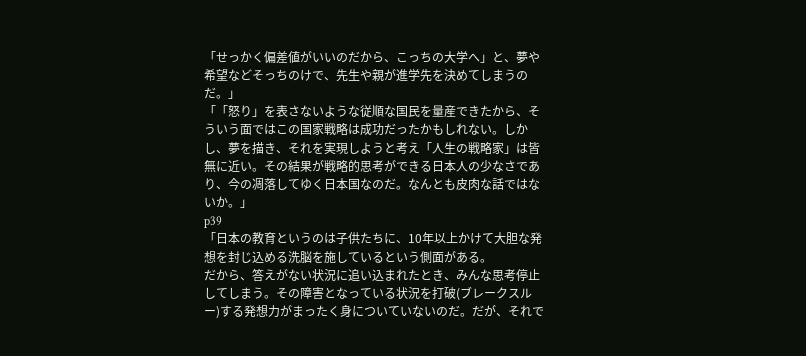「せっかく偏差値がいいのだから、こっちの大学へ」と、夢や希望などそっちのけで、先生や親が進学先を決めてしまうのだ。」
「「怒り」を表さないような従順な国民を量産できたから、そういう面ではこの国家戦略は成功だったかもしれない。しかし、夢を描き、それを実現しようと考え「人生の戦略家」は皆無に近い。その結果が戦略的思考ができる日本人の少なさであり、今の凋落してゆく日本国なのだ。なんとも皮肉な話ではないか。」
p39
「日本の教育というのは子供たちに、10年以上かけて大胆な発想を封じ込める洗脳を施しているという側面がある。
だから、答えがない状況に追い込まれたとき、みんな思考停止してしまう。その障害となっている状況を打破(ブレークスルー)する発想力がまったく身についていないのだ。だが、それで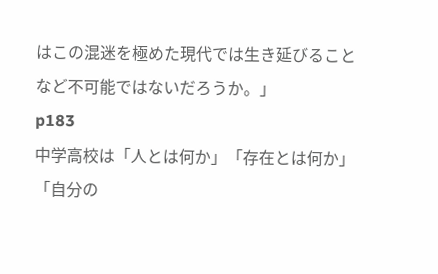はこの混迷を極めた現代では生き延びることなど不可能ではないだろうか。」
p183
中学高校は「人とは何か」「存在とは何か」「自分の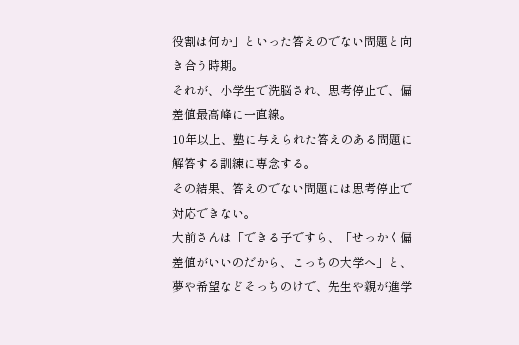役割は何か」といった答えのでない問題と向き合う時期。
それが、小学生で洗脳され、思考停止で、偏差値最高峰に一直線。
10年以上、塾に与えられた答えのある問題に解答する訓練に専念する。
その結果、答えのでない問題には思考停止で対応できない。
大前さんは「できる子ですら、「せっかく偏差値がいいのだから、こっちの大学へ」と、夢や希望などそっちのけで、先生や親が進学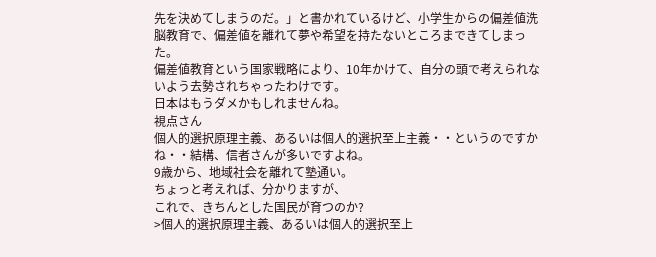先を決めてしまうのだ。」と書かれているけど、小学生からの偏差値洗脳教育で、偏差値を離れて夢や希望を持たないところまできてしまった。
偏差値教育という国家戦略により、10年かけて、自分の頭で考えられないよう去勢されちゃったわけです。
日本はもうダメかもしれませんね。
視点さん
個人的選択原理主義、あるいは個人的選択至上主義・・というのですかね・・結構、信者さんが多いですよね。
9歳から、地域社会を離れて塾通い。
ちょっと考えれば、分かりますが、
これで、きちんとした国民が育つのか?
>個人的選択原理主義、あるいは個人的選択至上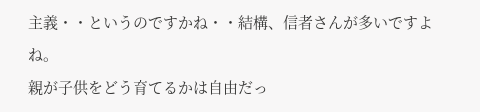主義・・というのですかね・・結構、信者さんが多いですよね。
親が子供をどう育てるかは自由だっ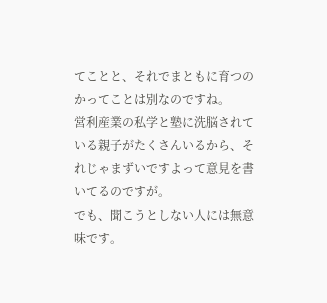てことと、それでまともに育つのかってことは別なのですね。
営利産業の私学と塾に洗脳されている親子がたくさんいるから、それじゃまずいですよって意見を書いてるのですが。
でも、聞こうとしない人には無意味です。